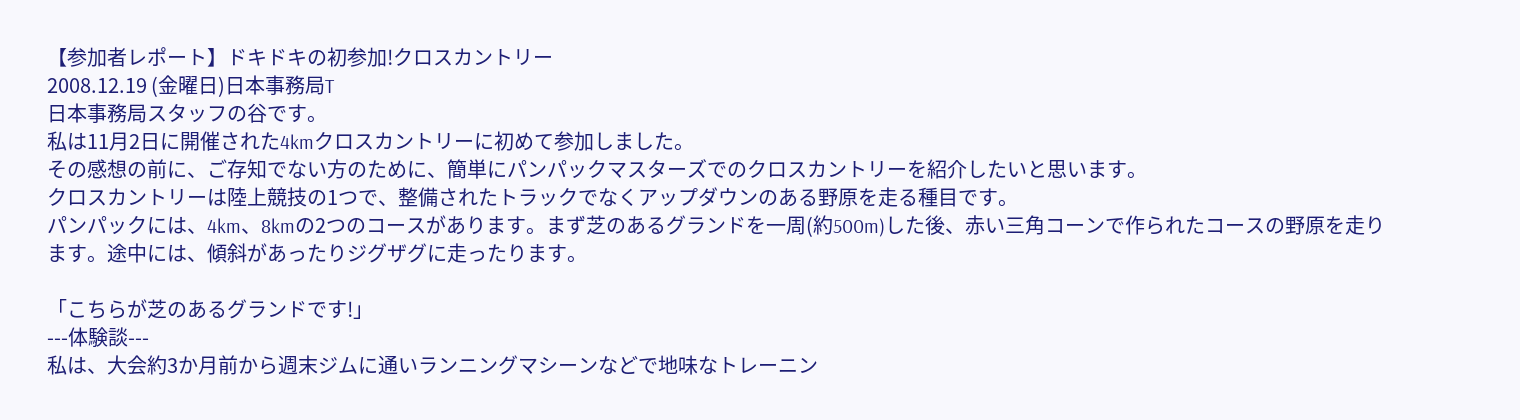【参加者レポート】ドキドキの初参加!クロスカントリー
2008.12.19 (金曜日)日本事務局T
日本事務局スタッフの谷です。
私は11月2日に開催された4kmクロスカントリーに初めて参加しました。
その感想の前に、ご存知でない方のために、簡単にパンパックマスターズでのクロスカントリーを紹介したいと思います。
クロスカントリーは陸上競技の1つで、整備されたトラックでなくアップダウンのある野原を走る種目です。
パンパックには、4km、8kmの2つのコースがあります。まず芝のあるグランドを一周(約500m)した後、赤い三角コーンで作られたコースの野原を走ります。途中には、傾斜があったりジグザグに走ったります。

「こちらが芝のあるグランドです!」
---体験談---
私は、大会約3か月前から週末ジムに通いランニングマシーンなどで地味なトレーニン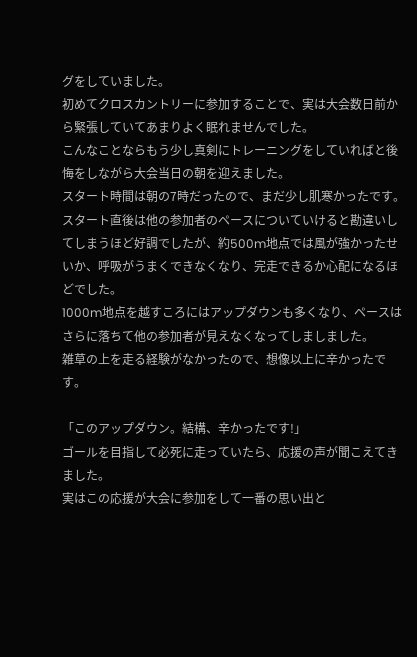グをしていました。
初めてクロスカントリーに参加することで、実は大会数日前から緊張していてあまりよく眠れませんでした。
こんなことならもう少し真剣にトレーニングをしていればと後悔をしながら大会当日の朝を迎えました。
スタート時間は朝の7時だったので、まだ少し肌寒かったです。スタート直後は他の参加者のペースについていけると勘違いしてしまうほど好調でしたが、約500m地点では風が強かったせいか、呼吸がうまくできなくなり、完走できるか心配になるほどでした。
1000m地点を越すころにはアップダウンも多くなり、ペースはさらに落ちて他の参加者が見えなくなってしましました。
雑草の上を走る経験がなかったので、想像以上に辛かったです。

「このアップダウン。結構、辛かったです!」
ゴールを目指して必死に走っていたら、応援の声が聞こえてきました。
実はこの応援が大会に参加をして一番の思い出と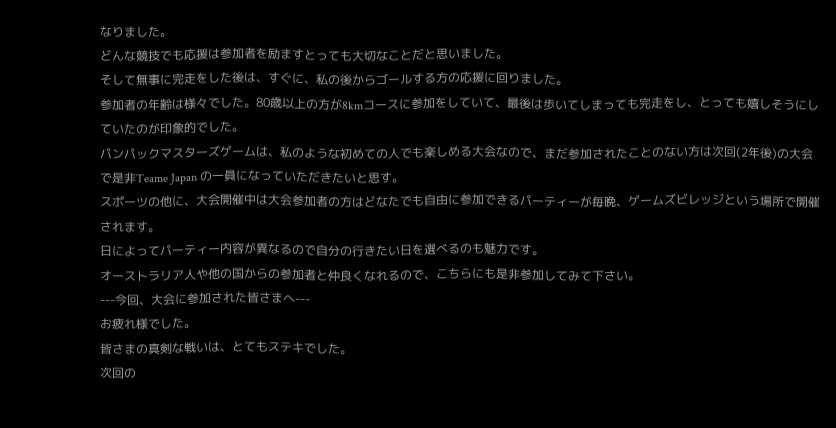なりました。
どんな競技でも応援は参加者を励ますとっても大切なことだと思いました。
そして無事に完走をした後は、すぐに、私の後からゴールする方の応援に回りました。
参加者の年齢は様々でした。80歳以上の方が8kmコースに参加をしていて、最後は歩いてしまっても完走をし、とっても嬉しそうにしていたのが印象的でした。
パンパックマスターズゲームは、私のような初めての人でも楽しめる大会なので、まだ参加されたことのない方は次回(2年後)の大会で是非Teame Japan の一員になっていただきたいと思す。
スポーツの他に、大会開催中は大会参加者の方はどなたでも自由に参加できるパーティーが毎晩、ゲームズビレッジという場所で開催されます。
日によってパーティー内容が異なるので自分の行きたい日を選べるのも魅力です。
オーストラリア人や他の国からの参加者と仲良くなれるので、こちらにも是非参加してみて下さい。
---今回、大会に参加された皆さまへ---
お疲れ様でした。
皆さまの真剣な戦いは、とてもステキでした。
次回の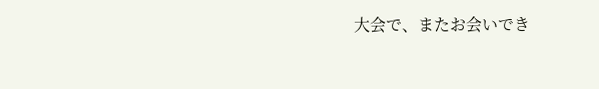大会で、またお会いでき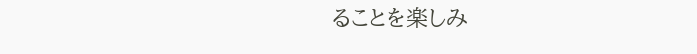ることを楽しみ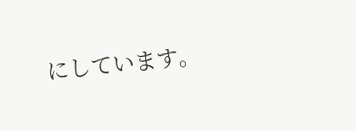にしています。